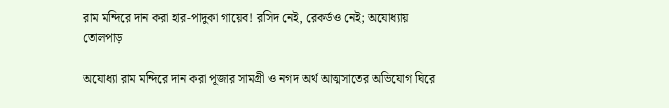রাম মন্দিরে দান করা হার-পাদুকা গায়েব! রসিদ নেই, রেকর্ডও নেই; অযোধ্যায় তোলপাড়

অযোধ্যা রাম মন্দিরে দান করা পূজার সামগ্রী ও নগদ অর্থ আত্মসাতের অভিযোগ ঘিরে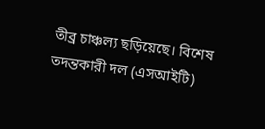তীব্র চাঞ্চল্য ছড়িয়েছে। বিশেষ তদন্তকারী দল (এসআইটি)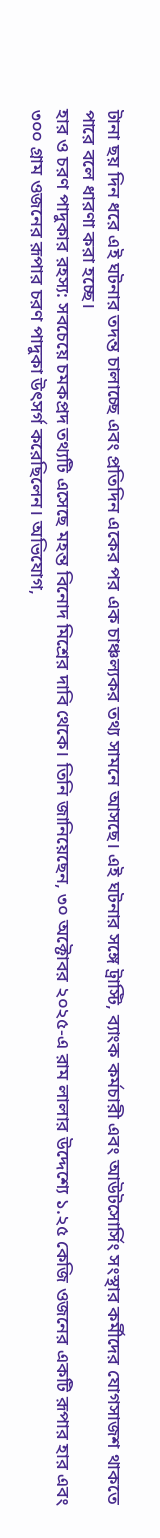টানা ছয় দিন ধরে এই ঘটনার তদন্ত চালাচ্ছে এবং প্রতিদিন একের পর এক চাঞ্চল্যকর তথ্য সামনে আসছে। এই ঘটনার সঙ্গে ট্রাস্টি, ব্যাংক কর্মচারী এবং আউটসোর্সিং সংস্থার কর্মীদের যোগসাজশ থাকতে পারে বলে ধারণা করা হচ্ছে।
হার ও চরণ পাদুকার রহস্য: সবচেয়ে চমকপ্রদ তথ্যটি এসেছে মহন্ত বিনোদ মিশ্রের দাবি থেকে। তিনি জানিয়েছেন, ৩০ অক্টোবর ২০২৫-এ রাম লালার উদ্দেশ্যে ১.২৫ কেজি ওজনের একটি রূপার হার এবং ৩০০ গ্রাম ওজনের রূপার চরণ পাদুকা উৎসর্গ করেছিলেন। অভিযোগ,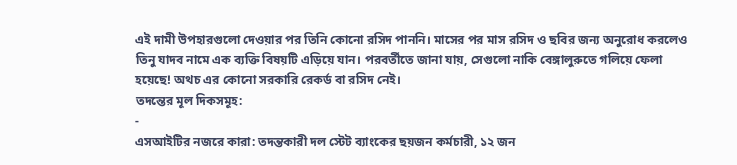এই দামী উপহারগুলো দেওয়ার পর তিনি কোনো রসিদ পাননি। মাসের পর মাস রসিদ ও ছবির জন্য অনুরোধ করলেও তিনু যাদব নামে এক ব্যক্তি বিষয়টি এড়িয়ে যান। পরবর্তীতে জানা যায়, সেগুলো নাকি বেঙ্গালুরুতে গলিয়ে ফেলা হয়েছে! অথচ এর কোনো সরকারি রেকর্ড বা রসিদ নেই।
তদন্তের মূল দিকসমূহ:
-
এসআইটির নজরে কারা: তদন্তকারী দল স্টেট ব্যাংকের ছয়জন কর্মচারী, ১২ জন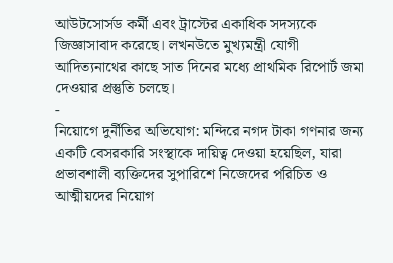আউটসোর্সড কর্মী এবং ট্রাস্টের একাধিক সদস্যকে জিজ্ঞাসাবাদ করেছে। লখনউতে মুখ্যমন্ত্রী যোগী আদিত্যনাথের কাছে সাত দিনের মধ্যে প্রাথমিক রিপোর্ট জমা দেওয়ার প্রস্তুতি চলছে।
-
নিয়োগে দুর্নীতির অভিযোগ: মন্দিরে নগদ টাকা গণনার জন্য একটি বেসরকারি সংস্থাকে দায়িত্ব দেওয়া হয়েছিল, যারা প্রভাবশালী ব্যক্তিদের সুপারিশে নিজেদের পরিচিত ও আত্মীয়দের নিয়োগ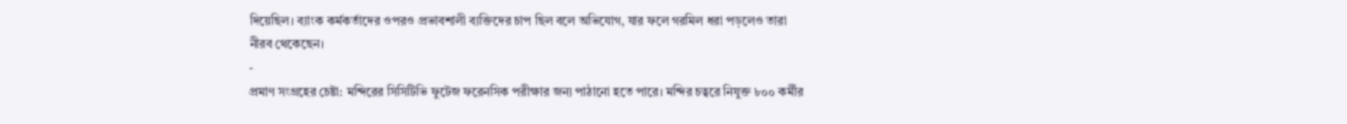দিয়েছিল। ব্যাংক কর্মকর্তাদের ওপরও প্রভাবশালী ব্যক্তিদের চাপ ছিল বলে অভিযোগ, যার ফলে গরমিল ধরা পড়লেও তারা নীরব থেকেছেন।
-
প্রমাণ সংগ্রহের চেষ্টা: মন্দিরের সিসিটিভি ফুটেজ ফরেনসিক পরীক্ষার জন্য পাঠানো হতে পারে। মন্দির চত্বরে নিযুক্ত ৮০০ কর্মীর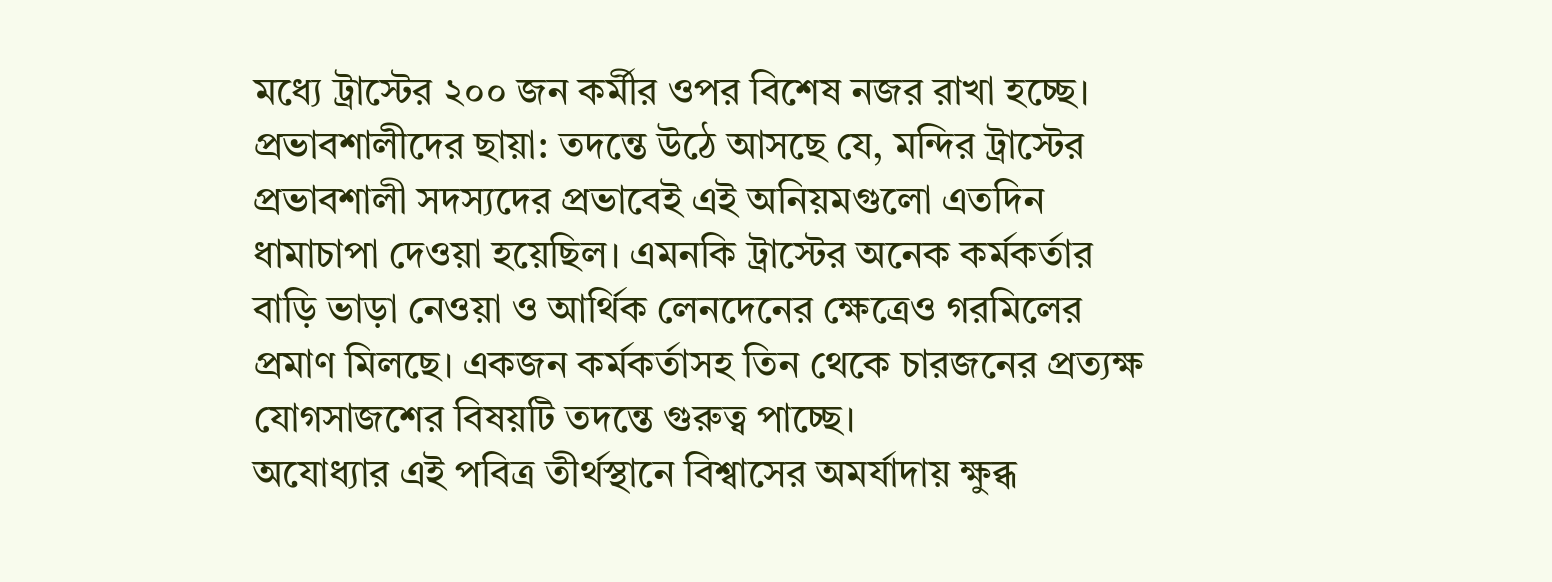মধ্যে ট্রাস্টের ২০০ জন কর্মীর ওপর বিশেষ নজর রাখা হচ্ছে।
প্রভাবশালীদের ছায়া: তদন্তে উঠে আসছে যে, মন্দির ট্রাস্টের প্রভাবশালী সদস্যদের প্রভাবেই এই অনিয়মগুলো এতদিন ধামাচাপা দেওয়া হয়েছিল। এমনকি ট্রাস্টের অনেক কর্মকর্তার বাড়ি ভাড়া নেওয়া ও আর্থিক লেনদেনের ক্ষেত্রেও গরমিলের প্রমাণ মিলছে। একজন কর্মকর্তাসহ তিন থেকে চারজনের প্রত্যক্ষ যোগসাজশের বিষয়টি তদন্তে গুরুত্ব পাচ্ছে।
অযোধ্যার এই পবিত্র তীর্থস্থানে বিশ্বাসের অমর্যাদায় ক্ষুব্ধ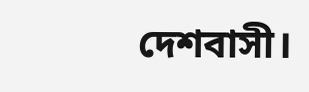দেশবাসী।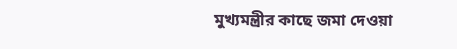মুখ্যমন্ত্রীর কাছে জমা দেওয়া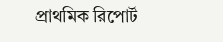প্রাথমিক রিপোর্ট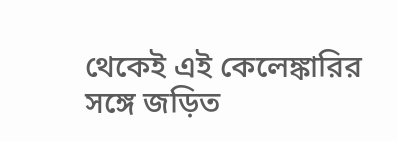থেকেই এই কেলেঙ্কারির সঙ্গে জড়িত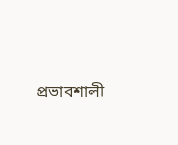প্রভাবশালী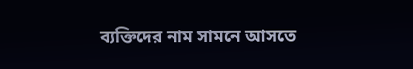ব্যক্তিদের নাম সামনে আসতে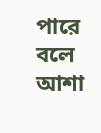পারে বলে আশা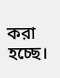করা হচ্ছে।